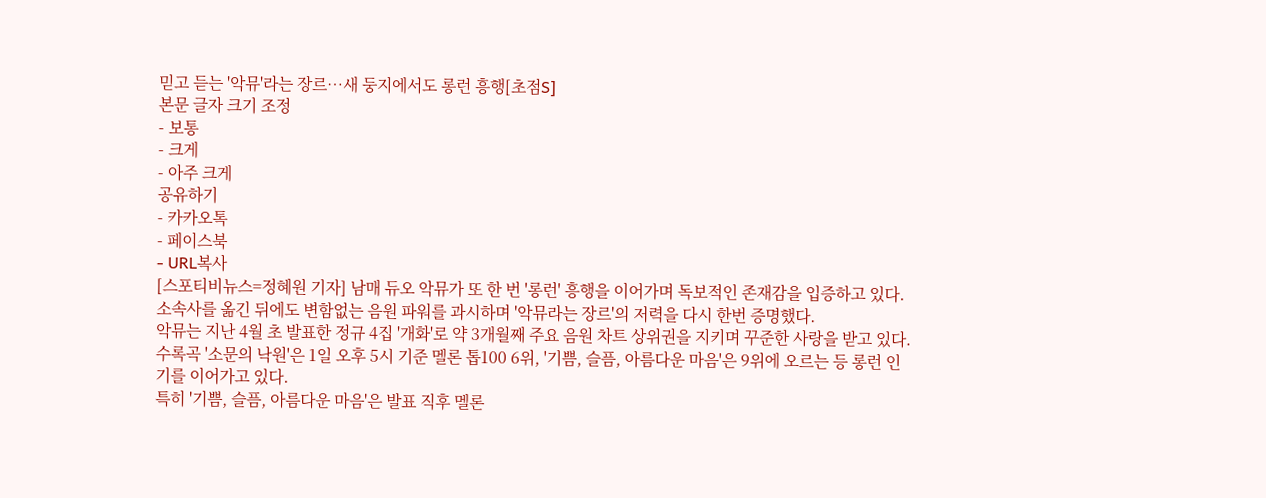믿고 듣는 '악뮤'라는 장르…새 둥지에서도 롱런 흥행[초점S]
본문 글자 크기 조정
- 보통
- 크게
- 아주 크게
공유하기
- 카카오톡
- 페이스북
- URL복사
[스포티비뉴스=정혜원 기자] 남매 듀오 악뮤가 또 한 번 '롱런' 흥행을 이어가며 독보적인 존재감을 입증하고 있다. 소속사를 옮긴 뒤에도 변함없는 음원 파워를 과시하며 '악뮤라는 장르'의 저력을 다시 한번 증명했다.
악뮤는 지난 4월 초 발표한 정규 4집 '개화'로 약 3개월째 주요 음원 차트 상위권을 지키며 꾸준한 사랑을 받고 있다. 수록곡 '소문의 낙원'은 1일 오후 5시 기준 멜론 톱100 6위, '기쁨, 슬픔, 아름다운 마음'은 9위에 오르는 등 롱런 인기를 이어가고 있다.
특히 '기쁨, 슬픔, 아름다운 마음'은 발표 직후 멜론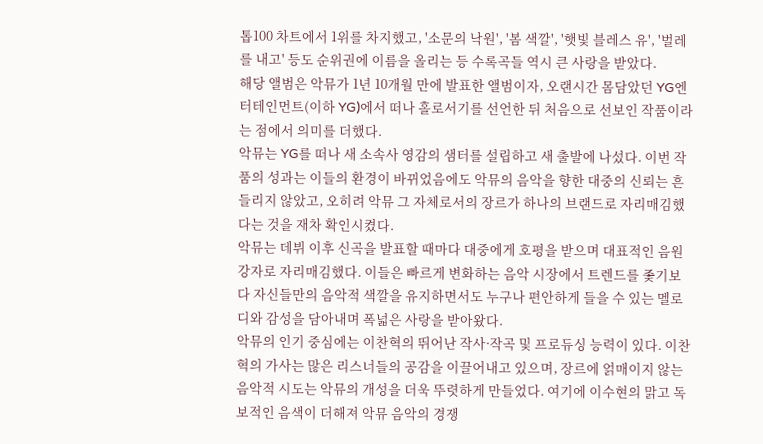톱100 차트에서 1위를 차지했고, '소문의 낙원', '봄 색깔', '햇빛 블레스 유', '벌레를 내고' 등도 순위권에 이름을 올리는 등 수록곡들 역시 큰 사랑을 받았다.
해당 앨범은 악뮤가 1년 10개월 만에 발표한 앨범이자, 오랜시간 몸담았던 YG엔터테인먼트(이하 YG)에서 떠나 홀로서기를 선언한 뒤 처음으로 선보인 작품이라는 점에서 의미를 더했다.
악뮤는 YG를 떠나 새 소속사 영감의 샘터를 설립하고 새 출발에 나섰다. 이번 작품의 성과는 이들의 환경이 바뀌었음에도 악뮤의 음악을 향한 대중의 신뢰는 흔들리지 않았고, 오히려 악뮤 그 자체로서의 장르가 하나의 브랜드로 자리매김했다는 것을 재차 확인시켰다.
악뮤는 데뷔 이후 신곡을 발표할 때마다 대중에게 호평을 받으며 대표적인 음원 강자로 자리매김했다. 이들은 빠르게 변화하는 음악 시장에서 트렌드를 좇기보다 자신들만의 음악적 색깔을 유지하면서도 누구나 편안하게 들을 수 있는 멜로디와 감성을 담아내며 폭넓은 사랑을 받아왔다.
악뮤의 인기 중심에는 이찬혁의 뛰어난 작사·작곡 및 프로듀싱 능력이 있다. 이찬혁의 가사는 많은 리스너들의 공감을 이끌어내고 있으며, 장르에 얽매이지 않는 음악적 시도는 악뮤의 개성을 더욱 뚜렷하게 만들었다. 여기에 이수현의 맑고 독보적인 음색이 더해져 악뮤 음악의 경쟁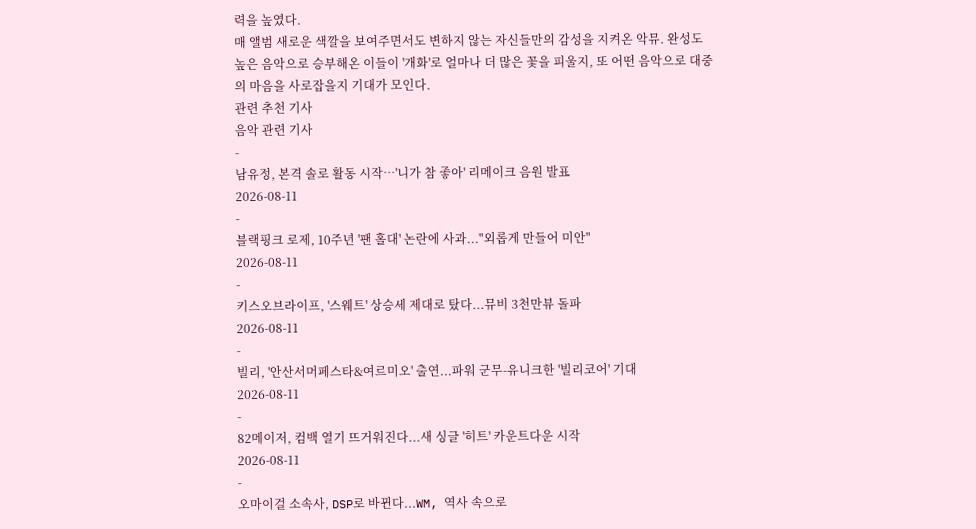력을 높였다.
매 앨범 새로운 색깔을 보여주면서도 변하지 않는 자신들만의 감성을 지켜온 악뮤. 완성도 높은 음악으로 승부해온 이들이 '개화'로 얼마나 더 많은 꽃을 피울지, 또 어떤 음악으로 대중의 마음을 사로잡을지 기대가 모인다.
관련 추천 기사
음악 관련 기사
-
남유정, 본격 솔로 활동 시작…'니가 참 좋아' 리메이크 음원 발표
2026-08-11
-
블랙핑크 로제, 10주년 '팬 홀대' 논란에 사과..."외롭게 만들어 미안"
2026-08-11
-
키스오브라이프, '스웨트' 상승세 제대로 탔다...뮤비 3천만뷰 돌파
2026-08-11
-
빌리, '안산서머페스타&여르미오' 출연...파워 군무-유니크한 '빌리코어' 기대
2026-08-11
-
82메이저, 컴백 열기 뜨거워진다...새 싱글 '히트' 카운트다운 시작
2026-08-11
-
오마이걸 소속사, DSP로 바뀐다...WM, 역사 속으로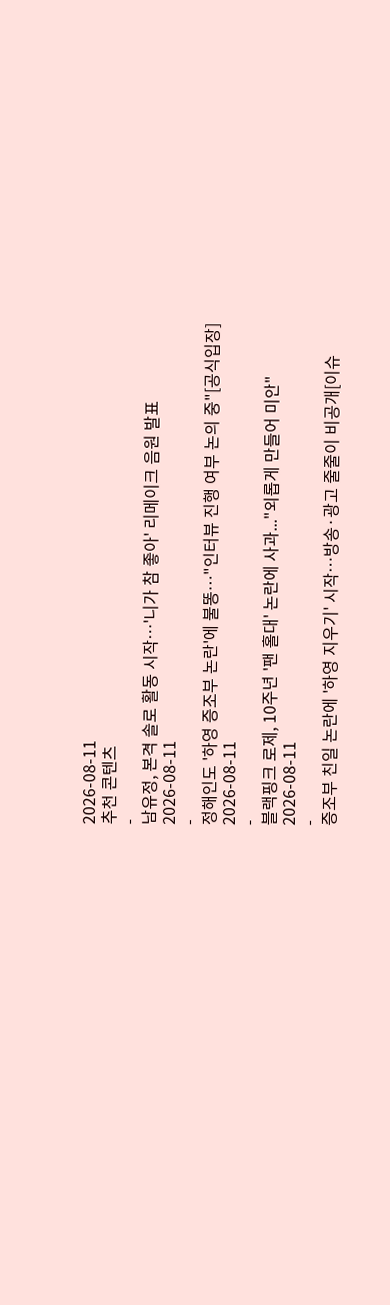2026-08-11
추천 콘텐츠
-
남유정, 본격 솔로 활동 시작…'니가 참 좋아' 리메이크 음원 발표
2026-08-11
-
정해인도 '하영 증조부 논란'에 불똥…"인터뷰 진행 여부 논의 중"[공식입장]
2026-08-11
-
블랙핑크 로제, 10주년 '팬 홀대' 논란에 사과..."외롭게 만들어 미안"
2026-08-11
-
증조부 친일 논란에 '하영 지우기' 시작…방송·광고 줄줄이 비공개[이슈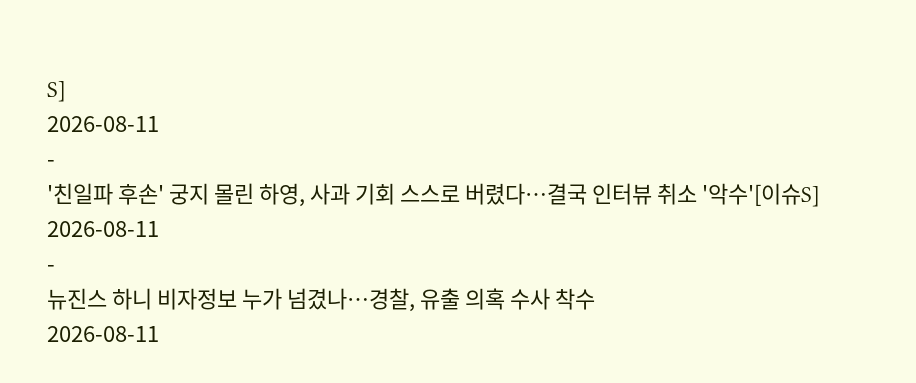S]
2026-08-11
-
'친일파 후손' 궁지 몰린 하영, 사과 기회 스스로 버렸다…결국 인터뷰 취소 '악수'[이슈S]
2026-08-11
-
뉴진스 하니 비자정보 누가 넘겼나…경찰, 유출 의혹 수사 착수
2026-08-11